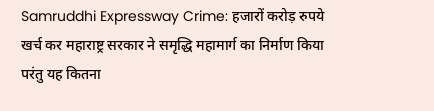Samruddhi Expressway Crime: हजारों करोड़ रुपये खर्च कर महाराष्ट्र सरकार ने समृद्धि महामार्ग का निर्माण किया परंतु यह कितना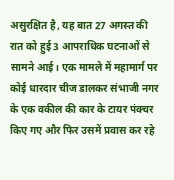असुरक्षित है, यह बात 27 अगस्त की रात को हुई 3 आपराधिक घटनाओं से सामने आई। एक मामले में महामार्ग पर कोई धारदार चीज डालकर संभाजी नगर के एक वकील की कार के टायर पंक्चर किए गए और फिर उसमें प्रवास कर रहे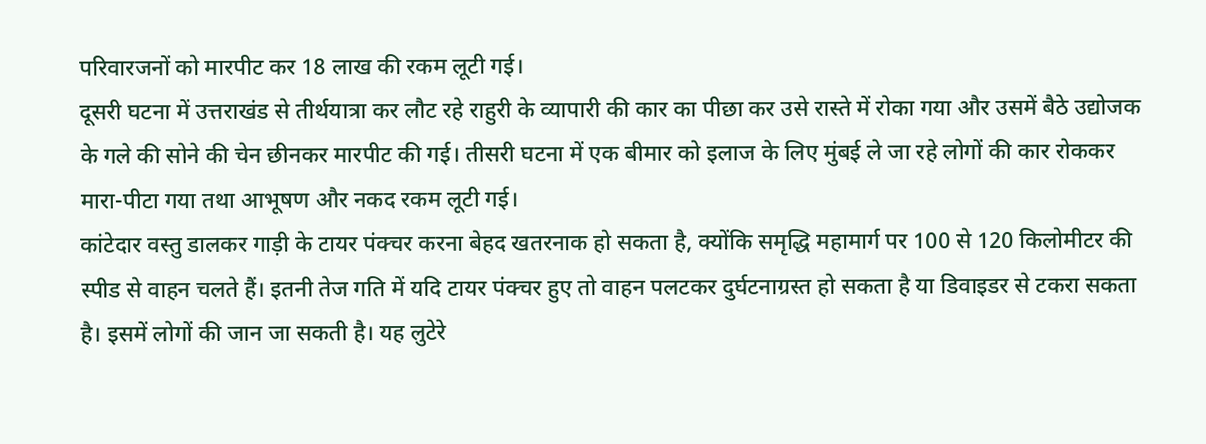परिवारजनों को मारपीट कर 18 लाख की रकम लूटी गई।
दूसरी घटना में उत्तराखंड से तीर्थयात्रा कर लौट रहे राहुरी के व्यापारी की कार का पीछा कर उसे रास्ते में रोका गया और उसमें बैठे उद्योजक के गले की सोने की चेन छीनकर मारपीट की गई। तीसरी घटना में एक बीमार को इलाज के लिए मुंबई ले जा रहे लोगों की कार रोककर मारा-पीटा गया तथा आभूषण और नकद रकम लूटी गई।
कांटेदार वस्तु डालकर गाड़ी के टायर पंक्चर करना बेहद खतरनाक हो सकता है, क्योंकि समृद्धि महामार्ग पर 100 से 120 किलोमीटर की स्पीड से वाहन चलते हैं। इतनी तेज गति में यदि टायर पंक्चर हुए तो वाहन पलटकर दुर्घटनाग्रस्त हो सकता है या डिवाइडर से टकरा सकता है। इसमें लोगों की जान जा सकती है। यह लुटेरे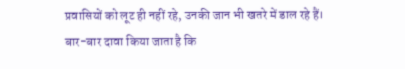प्रवासियों को लूट ही नहीं रहे, उनकी जान भी खतरे में डाल रहे हैं।
बार-बार दावा किया जाता है कि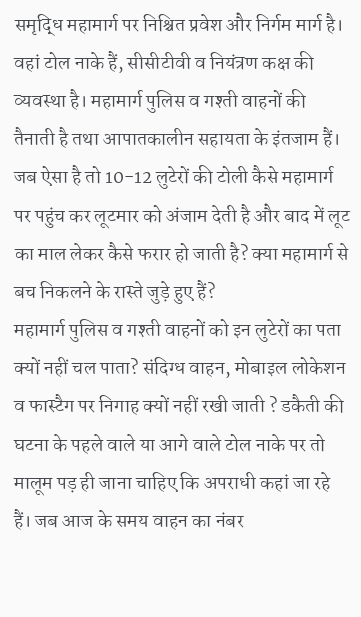समृद्धि महामार्ग पर निश्चित प्रवेश और निर्गम मार्ग है। वहां टोल नाके हैं, सीसीटीवी व नियंत्रण कक्ष की व्यवस्था है। महामार्ग पुलिस व गश्ती वाहनों की तैनाती है तथा आपातकालीन सहायता के इंतजाम हैं। जब ऐसा है तो 10-12 लुटेरों की टोली कैसे महामार्ग पर पहुंच कर लूटमार को अंजाम देती है और बाद में लूट का माल लेकर कैसे फरार हो जाती है? क्या महामार्ग से बच निकलने के रास्ते जुड़े हुए हैं?
महामार्ग पुलिस व गश्ती वाहनों को इन लुटेरों का पता क्यों नहीं चल पाता? संदिग्ध वाहन, मोबाइल लोकेशन व फास्टैग पर निगाह क्यों नहीं रखी जाती ? डकैती की घटना के पहले वाले या आगे वाले टोल नाके पर तो मालूम पड़ ही जाना चाहिए कि अपराधी कहां जा रहे हैं। जब आज के समय वाहन का नंबर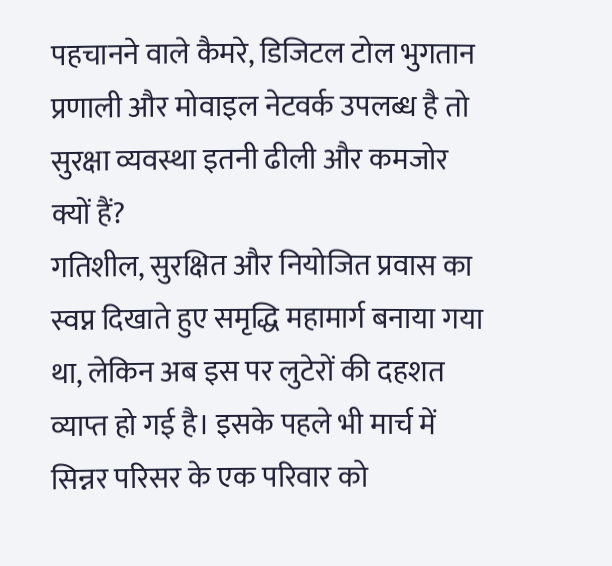पहचानने वाले कैमरे, डिजिटल टोल भुगतान प्रणाली और मोवाइल नेटवर्क उपलब्ध है तो सुरक्षा व्यवस्था इतनी ढीली और कमजोर क्यों हैं?
गतिशील, सुरक्षित और नियोजित प्रवास का स्वप्न दिखाते हुए समृद्धि महामार्ग बनाया गया था, लेकिन अब इस पर लुटेरों की दहशत व्याप्त हो गई है। इसके पहले भी मार्च में सिन्नर परिसर के एक परिवार को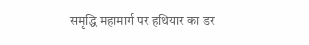समृद्धि महामार्ग पर हथियार का डर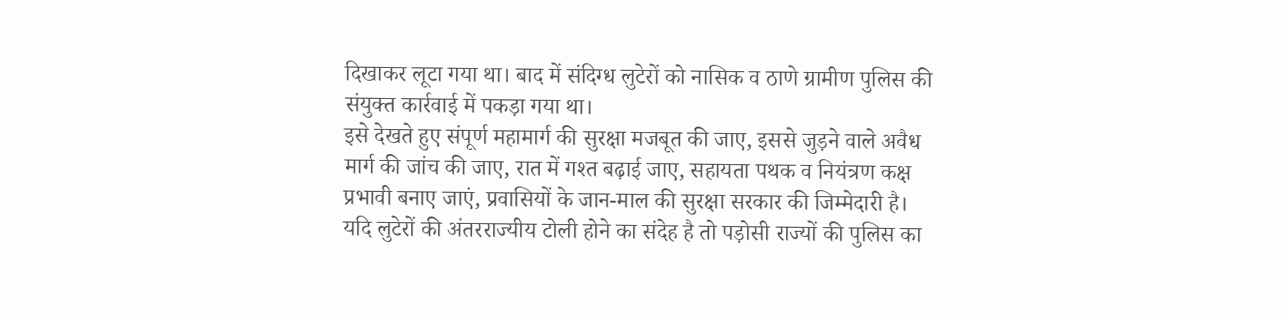दिखाकर लूटा गया था। बाद में संदिग्ध लुटेरों को नासिक व ठाणे ग्रामीण पुलिस की संयुक्त कार्रवाई में पकड़ा गया था।
इसे देखते हुए संपूर्ण महामार्ग की सुरक्षा मजबूत की जाए, इससे जुड़ने वाले अवैध मार्ग की जांच की जाए, रात में गश्त बढ़ाई जाए, सहायता पथक व नियंत्रण कक्ष प्रभावी बनाए जाएं, प्रवासियों के जान-माल की सुरक्षा सरकार की जिम्मेदारी है। यदि लुटेरों की अंतरराज्यीय टोली होने का संदेह है तो पड़ोसी राज्यों की पुलिस का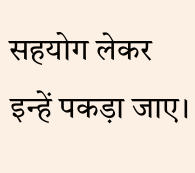सहयोग लेकर इन्हें पकड़ा जाए।